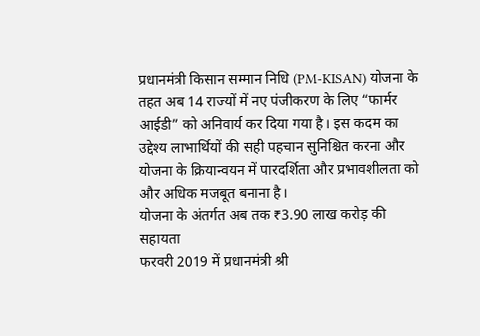प्रधानमंत्री किसान सम्मान निधि (PM-KISAN) योजना के तहत अब 14 राज्यों में नए पंजीकरण के लिए “फार्मर आईडी” को अनिवार्य कर दिया गया है। इस कदम का उद्देश्य लाभार्थियों की सही पहचान सुनिश्चित करना और योजना के क्रियान्वयन में पारदर्शिता और प्रभावशीलता को और अधिक मजबूत बनाना है।
योजना के अंतर्गत अब तक ₹3.90 लाख करोड़ की सहायता
फरवरी 2019 में प्रधानमंत्री श्री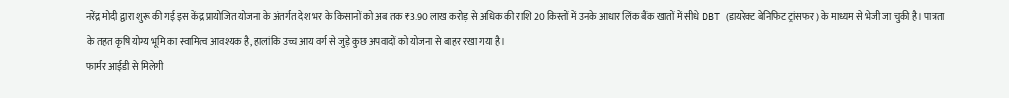नरेंद्र मोदी द्वारा शुरू की गई इस केंद्र प्रायोजित योजना के अंतर्गत देश भर के किसानों को अब तक ₹3.90 लाख करोड़ से अधिक की राशि 20 किस्तों में उनके आधार लिंक बैंक खातों में सीधे DBT (डायरेक्ट बेनिफिट ट्रांसफर) के माध्यम से भेजी जा चुकी है। पात्रता के तहत कृषि योग्य भूमि का स्वामित्व आवश्यक है, हालांकि उच्च आय वर्ग से जुड़े कुछ अपवादों को योजना से बाहर रखा गया है।
फार्मर आईडी से मिलेगी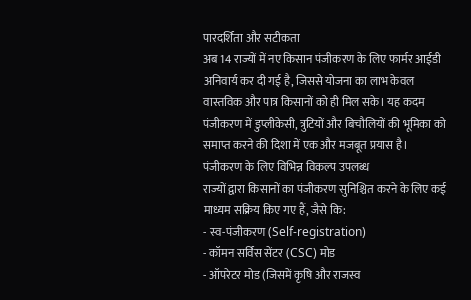पारदर्शिता और सटीकता
अब 14 राज्यों में नए किसान पंजीकरण के लिए फार्मर आईडी अनिवार्य कर दी गई है, जिससे योजना का लाभ केवल वास्तविक और पात्र किसानों को ही मिल सके। यह कदम पंजीकरण में डुप्लीकेसी, त्रुटियों और बिचौलियों की भूमिका को समाप्त करने की दिशा में एक और मजबूत प्रयास है।
पंजीकरण के लिए विभिन्न विकल्प उपलब्ध
राज्यों द्वारा किसानों का पंजीकरण सुनिश्चित करने के लिए कई माध्यम सक्रिय किए गए हैं, जैसे कि:
- स्व-पंजीकरण (Self-registration)
- कॉमन सर्विस सेंटर (CSC) मोड
- ऑपरेटर मोड (जिसमें कृषि और राजस्व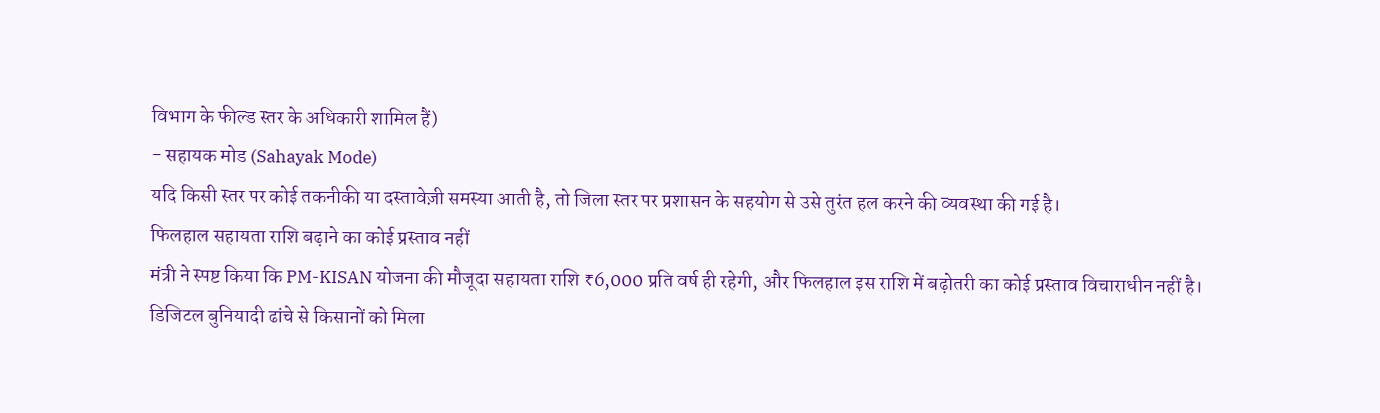विभाग के फील्ड स्तर के अधिकारी शामिल हैं)
- सहायक मोड (Sahayak Mode)
यदि किसी स्तर पर कोई तकनीकी या दस्तावेज़ी समस्या आती है, तो जिला स्तर पर प्रशासन के सहयोग से उसे तुरंत हल करने की व्यवस्था की गई है।
फिलहाल सहायता राशि बढ़ाने का कोई प्रस्ताव नहीं
मंत्री ने स्पष्ट किया कि PM-KISAN योजना की मौजूदा सहायता राशि ₹6,000 प्रति वर्ष ही रहेगी, और फिलहाल इस राशि में बढ़ोतरी का कोई प्रस्ताव विचाराधीन नहीं है।
डिजिटल बुनियादी ढांचे से किसानों को मिला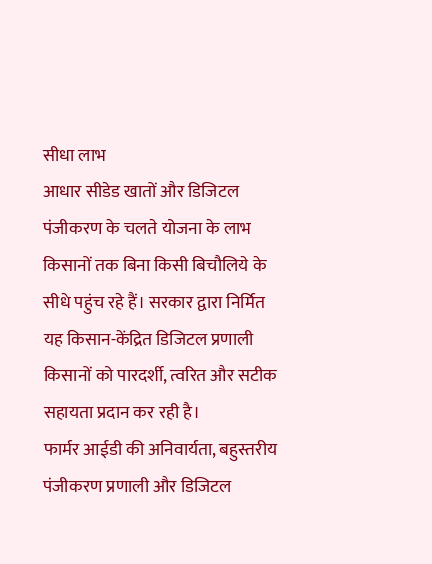सीधा लाभ
आधार सीडेड खातों और डिजिटल पंजीकरण के चलते योजना के लाभ किसानों तक बिना किसी बिचौलिये के सीधे पहुंच रहे हैं। सरकार द्वारा निर्मित यह किसान-केंद्रित डिजिटल प्रणाली किसानों को पारदर्शी, त्वरित और सटीक सहायता प्रदान कर रही है।
फार्मर आईडी की अनिवार्यता, बहुस्तरीय पंजीकरण प्रणाली और डिजिटल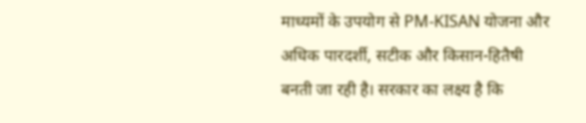माध्यमों के उपयोग से PM-KISAN योजना और अधिक पारदर्शी, सटीक और किसान-हितैषी बनती जा रही है। सरकार का लक्ष्य है कि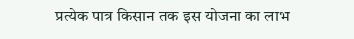प्रत्येक पात्र किसान तक इस योजना का लाभ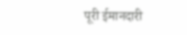पूरी ईमानदारी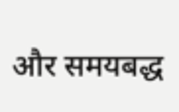और समयबद्ध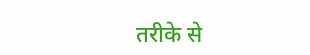तरीके से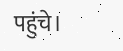पहुंचे।